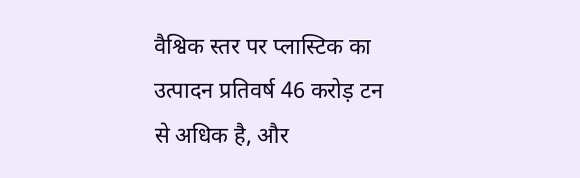वैश्विक स्तर पर प्लास्टिक का उत्पादन प्रतिवर्ष 46 करोड़ टन से अधिक है, और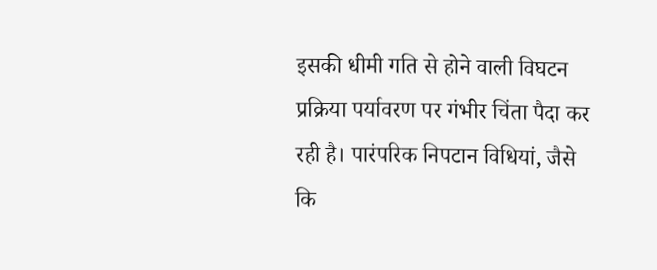इसकी धीमी गति से होने वाली विघटन प्रक्रिया पर्यावरण पर गंभीर चिंता पैदा कर रही है। पारंपरिक निपटान विधियां, जैसे कि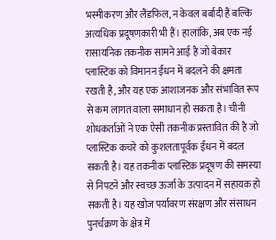भस्मीकरण और लैंडफिल, न केवल बर्बादी हैं बल्कि अत्यधिक प्रदूषणकारी भी हैं। हालांकि, अब एक नई रासायनिक तकनीक सामने आई है जो बेकार प्लास्टिक को विमानन ईंधन में बदलने की क्षमता रखती है, और यह एक आशाजनक और संभावित रूप से कम लागत वाला समाधान हो सकता है। चीनी शोधकर्ताओं ने एक ऐसी तकनीक प्रस्तावित की है जो प्लास्टिक कचरे को कुशलतापूर्वक ईंधन में बदल सकती है। यह तकनीक प्लास्टिक प्रदूषण की समस्या से निपटने और स्वच्छ ऊर्जा के उत्पादन में सहायक हो सकती है। यह खोज पर्यावरण संरक्षण और संसाधन पुनर्चक्रण के क्षेत्र में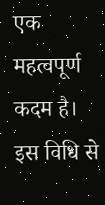एक महत्वपूर्ण कदम है। इस विधि से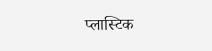प्लास्टिक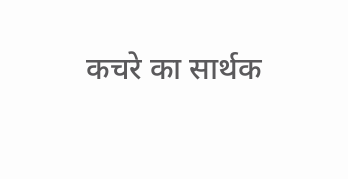कचरे का सार्थक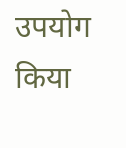उपयोग किया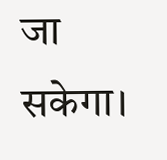जा सकेगा।